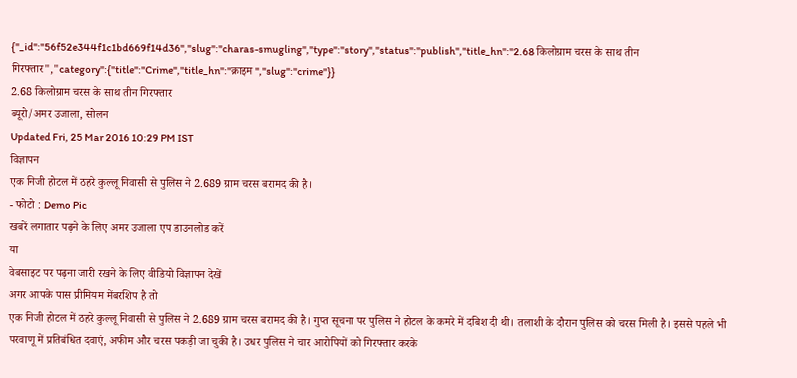{"_id":"56f52e344f1c1bd669f14d36","slug":"charas-smugling","type":"story","status":"publish","title_hn":"2.68 किलोग्राम चरस के साथ तीन गिरफ्तार","category":{"title":"Crime","title_hn":"क्राइम ","slug":"crime"}}
2.68 किलोग्राम चरस के साथ तीन गिरफ्तार
ब्यूरो/अमर उजाला, सोलन
Updated Fri, 25 Mar 2016 10:29 PM IST
विज्ञापन
एक निजी होटल में ठहरे कुल्लू निवासी से पुलिस ने 2.689 ग्राम चरस बरामद की है।
- फोटो : Demo Pic
खबरें लगातार पढ़ने के लिए अमर उजाला एप डाउनलोड करें
या
वेबसाइट पर पढ़ना जारी रखने के लिए वीडियो विज्ञापन देखें
अगर आपके पास प्रीमियम मेंबरशिप है तो
एक निजी होटल में ठहरे कुल्लू निवासी से पुलिस ने 2.689 ग्राम चरस बरामद की है। गुप्त सूचना पर पुलिस ने होटल के कमरे में दबिश दी थी। तलाशी के दौरान पुलिस को चरस मिली है। इससे पहले भी परवाणू में प्रतिबंधित दवाएं, अफीम और चरस पकड़ी जा चुकी है। उधर पुलिस ने चार आरोपियों को गिरफ्तार करके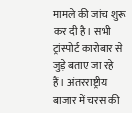मामले की जांच शुरू कर दी है। सभी ट्रांस्पोर्ट कारोबार से जुड़े बताए जा रहे हैं। अंतरराष्ट्रीय बाजार में चरस की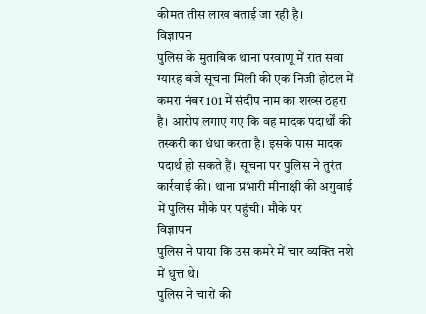कीमत तीस लाख बताई जा रही है।
विज्ञापन
पुलिस के मुताबिक थाना परवाणू में रात सवा ग्यारह बजे सूचना मिली की एक निजी होटल में कमरा नंबर 101 में संदीप नाम का शख्स ठहरा है। आरोप लगाए गए कि वह मादक पदार्थों की तस्करी का धंधा करता है। इसके पास मादक पदार्थ हो सकते हैं। सूचना पर पुलिस ने तुरंत कार्रवाई की। थाना प्रभारी मीनाक्षी की अगुवाई में पुलिस मौके पर पहुंची। मौके पर
विज्ञापन
पुलिस ने पाया कि उस कमरे में चार व्यक्ति नशे में धुत्त थे।
पुलिस ने चारों की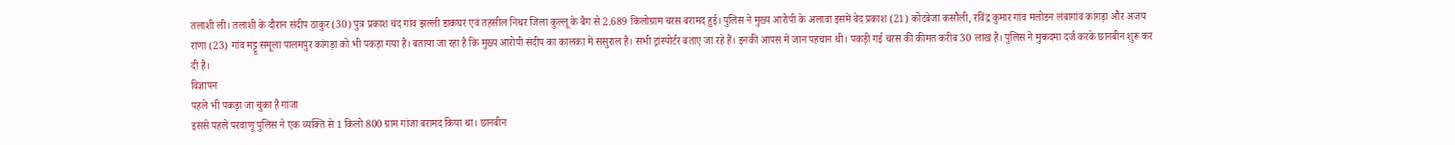तलाशी ली। तलाशी के दौरान संदीप ठाकुर (30) पुत्र प्रकाश चंद गांव झल्ली डाकघर एवं तहसील निथर जिला कुल्लू के बैग से 2.689 किलोग्राम चरस बरामद हुई। पुलिस ने मुख्य आरोपी के अलावा इसमें वेद प्रकाश (21) कोटबेजा कसौली, रविंद्र कुमार गांव मलोडन लंबागांव कांगड़ा और अजय राणा (23) गांव मट्टू समूला पालमपुर कांगड़ा को भी पकड़ा गया है। बताया जा रहा है कि मुख्य आरोपी संदीप का कालका में ससुराल है। सभी ट्रांस्पोर्टर बताए जा रहे हैं। इनकी आपस में जान पहचान थी। पकड़ी गई चरस की कीमत करीब 30 लाख है। पुलिस ने मुकदमा दर्ज करके छानबीन शुरू कर दी है।
विज्ञापन
पहले भी पकड़ा जा चुका है गांजा
इससे पहले परवाणू पुलिस ने एक व्यक्ति से 1 किलो 800 ग्राम गांजा बरामद किया था। छानबीन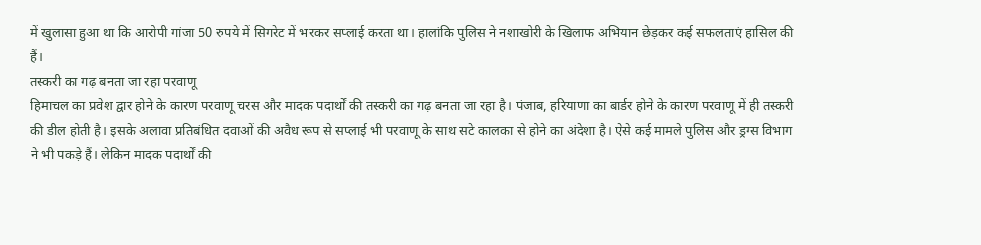में खुलासा हुआ था कि आरोपी गांजा 50 रुपये में सिगरेट में भरकर सप्लाई करता था। हालांकि पुलिस ने नशाखोरी के खिलाफ अभियान छेड़कर कई सफलताएं हासिल की हैं।
तस्करी का गढ़ बनता जा रहा परवाणू
हिमाचल का प्रवेश द्वार होने के कारण परवाणू चरस और मादक पदार्थों की तस्करी का गढ़ बनता जा रहा है। पंजाब, हरियाणा का बार्डर होने के कारण परवाणू में ही तस्करी की डील होती है। इसके अलावा प्रतिबंधित दवाओं की अवैध रूप से सप्लाई भी परवाणू के साथ सटे कालका से होने का अंदेशा है। ऐसे कई मामले पुलिस और ड्रग्स विभाग ने भी पकड़े हैं। लेकिन मादक पदार्थों की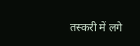तस्करी में लगे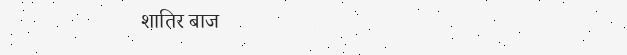शातिर बाज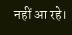नहीं आ रहे।